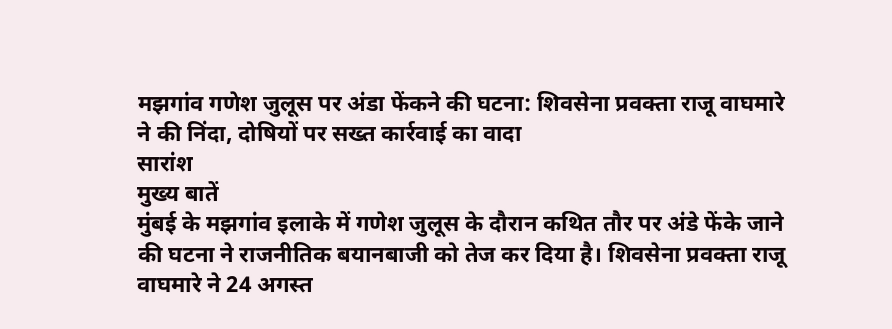मझगांव गणेश जुलूस पर अंडा फेंकने की घटना: शिवसेना प्रवक्ता राजू वाघमारे ने की निंदा, दोषियों पर सख्त कार्रवाई का वादा
सारांश
मुख्य बातें
मुंबई के मझगांव इलाके में गणेश जुलूस के दौरान कथित तौर पर अंडे फेंके जाने की घटना ने राजनीतिक बयानबाजी को तेज कर दिया है। शिवसेना प्रवक्ता राजू वाघमारे ने 24 अगस्त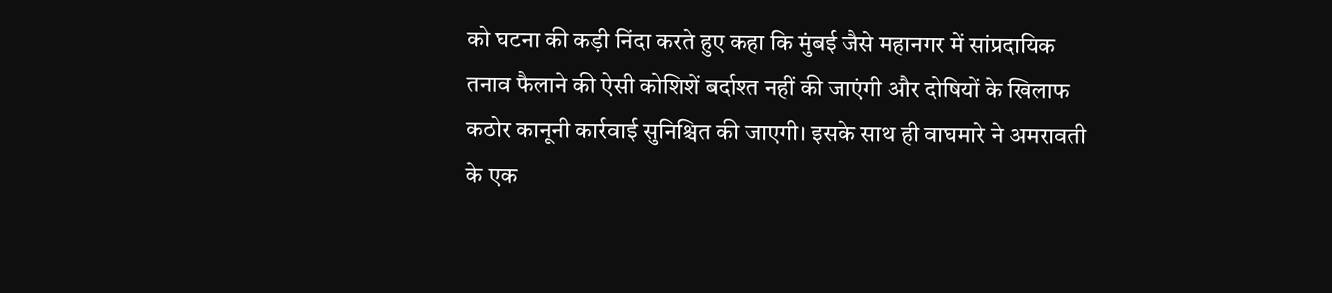को घटना की कड़ी निंदा करते हुए कहा कि मुंबई जैसे महानगर में सांप्रदायिक तनाव फैलाने की ऐसी कोशिशें बर्दाश्त नहीं की जाएंगी और दोषियों के खिलाफ कठोर कानूनी कार्रवाई सुनिश्चित की जाएगी। इसके साथ ही वाघमारे ने अमरावती के एक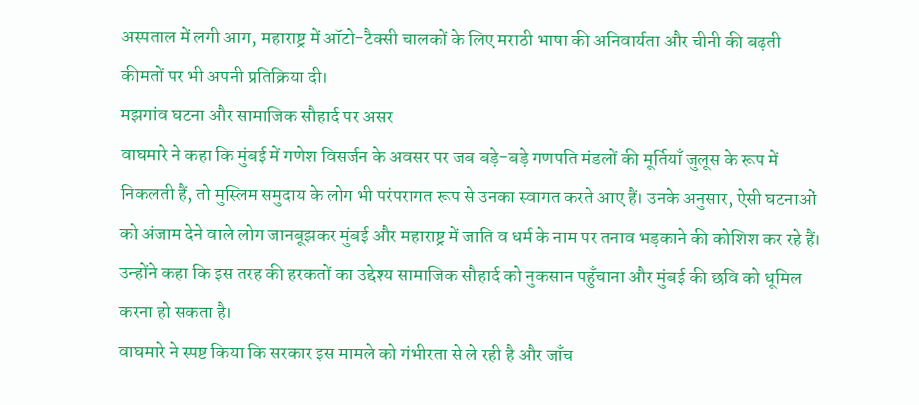अस्पताल में लगी आग, महाराष्ट्र में ऑटो-टैक्सी चालकों के लिए मराठी भाषा की अनिवार्यता और चीनी की बढ़ती कीमतों पर भी अपनी प्रतिक्रिया दी।
मझगांव घटना और सामाजिक सौहार्द पर असर
वाघमारे ने कहा कि मुंबई में गणेश विसर्जन के अवसर पर जब बड़े-बड़े गणपति मंडलों की मूर्तियाँ जुलूस के रूप में निकलती हैं, तो मुस्लिम समुदाय के लोग भी परंपरागत रूप से उनका स्वागत करते आए हैं। उनके अनुसार, ऐसी घटनाओं को अंजाम देने वाले लोग जानबूझकर मुंबई और महाराष्ट्र में जाति व धर्म के नाम पर तनाव भड़काने की कोशिश कर रहे हैं। उन्होंने कहा कि इस तरह की हरकतों का उद्देश्य सामाजिक सौहार्द को नुकसान पहुँचाना और मुंबई की छवि को धूमिल करना हो सकता है।
वाघमारे ने स्पष्ट किया कि सरकार इस मामले को गंभीरता से ले रही है और जाँच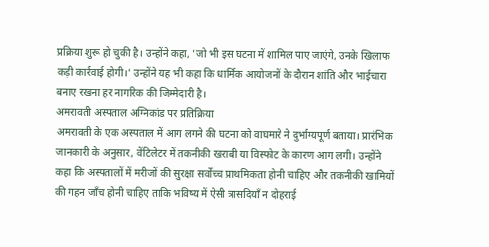प्रक्रिया शुरू हो चुकी है। उन्होंने कहा, 'जो भी इस घटना में शामिल पाए जाएंगे, उनके खिलाफ कड़ी कार्रवाई होगी।' उन्होंने यह भी कहा कि धार्मिक आयोजनों के दौरान शांति और भाईचारा बनाए रखना हर नागरिक की जिम्मेदारी है।
अमरावती अस्पताल अग्निकांड पर प्रतिक्रिया
अमरावती के एक अस्पताल में आग लगने की घटना को वाघमारे ने दुर्भाग्यपूर्ण बताया। प्रारंभिक जानकारी के अनुसार, वेंटिलेटर में तकनीकी खराबी या विस्फोट के कारण आग लगी। उन्होंने कहा कि अस्पतालों में मरीजों की सुरक्षा सर्वोच्च प्राथमिकता होनी चाहिए और तकनीकी खामियों की गहन जाँच होनी चाहिए ताकि भविष्य में ऐसी त्रासदियाँ न दोहराई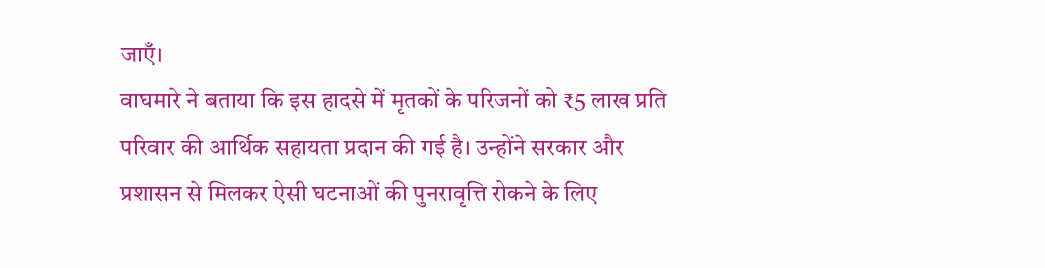जाएँ।
वाघमारे ने बताया कि इस हादसे में मृतकों के परिजनों को ₹5 लाख प्रति परिवार की आर्थिक सहायता प्रदान की गई है। उन्होंने सरकार और प्रशासन से मिलकर ऐसी घटनाओं की पुनरावृत्ति रोकने के लिए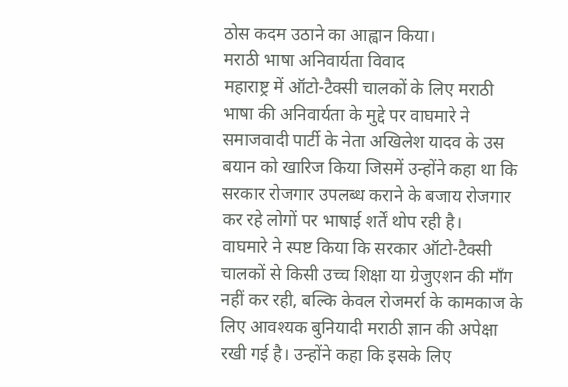ठोस कदम उठाने का आह्वान किया।
मराठी भाषा अनिवार्यता विवाद
महाराष्ट्र में ऑटो-टैक्सी चालकों के लिए मराठी भाषा की अनिवार्यता के मुद्दे पर वाघमारे ने समाजवादी पार्टी के नेता अखिलेश यादव के उस बयान को खारिज किया जिसमें उन्होंने कहा था कि सरकार रोजगार उपलब्ध कराने के बजाय रोजगार कर रहे लोगों पर भाषाई शर्तें थोप रही है।
वाघमारे ने स्पष्ट किया कि सरकार ऑटो-टैक्सी चालकों से किसी उच्च शिक्षा या ग्रेजुएशन की माँग नहीं कर रही, बल्कि केवल रोजमर्रा के कामकाज के लिए आवश्यक बुनियादी मराठी ज्ञान की अपेक्षा रखी गई है। उन्होंने कहा कि इसके लिए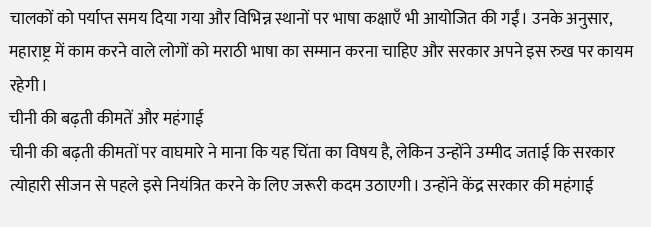चालकों को पर्याप्त समय दिया गया और विभिन्न स्थानों पर भाषा कक्षाएँ भी आयोजित की गईं। उनके अनुसार, महाराष्ट्र में काम करने वाले लोगों को मराठी भाषा का सम्मान करना चाहिए और सरकार अपने इस रुख पर कायम रहेगी।
चीनी की बढ़ती कीमतें और महंगाई
चीनी की बढ़ती कीमतों पर वाघमारे ने माना कि यह चिंता का विषय है, लेकिन उन्होंने उम्मीद जताई कि सरकार त्योहारी सीजन से पहले इसे नियंत्रित करने के लिए जरूरी कदम उठाएगी। उन्होंने केंद्र सरकार की महंगाई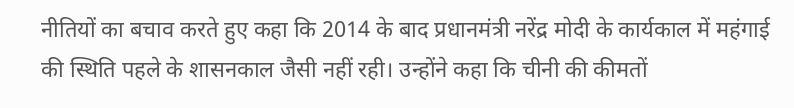नीतियों का बचाव करते हुए कहा कि 2014 के बाद प्रधानमंत्री नरेंद्र मोदी के कार्यकाल में महंगाई की स्थिति पहले के शासनकाल जैसी नहीं रही। उन्होंने कहा कि चीनी की कीमतों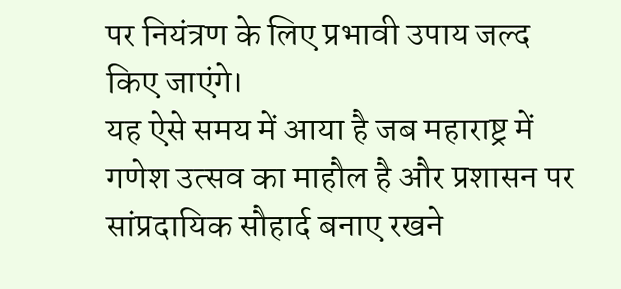पर नियंत्रण के लिए प्रभावी उपाय जल्द किए जाएंगे।
यह ऐसे समय में आया है जब महाराष्ट्र में गणेश उत्सव का माहौल है और प्रशासन पर सांप्रदायिक सौहार्द बनाए रखने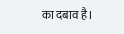का दबाव है।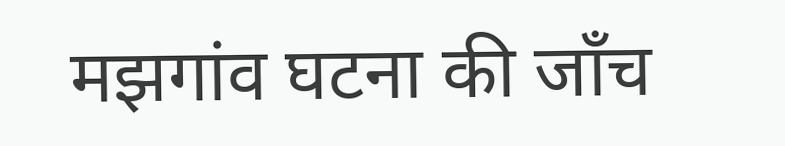मझगांव घटना की जाँच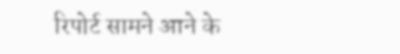रिपोर्ट सामने आने के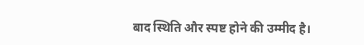बाद स्थिति और स्पष्ट होने की उम्मीद है।